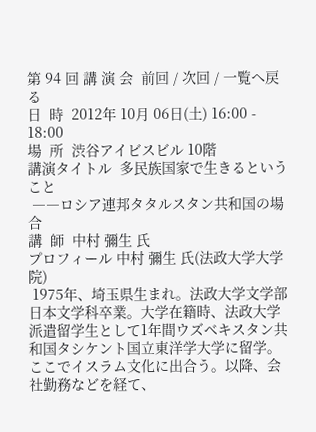第 94 回 講 演 会  前回 / 次回 / 一覧へ戻る
日  時  2012年 10月 06日(土) 16:00 - 18:00
場  所  渋谷アイビスビル 10階
講演タイトル  多民族国家で生きるということ
 ――ロシア連邦タタルスタン共和国の場合
講  師  中村 彌生 氏
プロフィール 中村 彌生 氏(法政大学大学院)
 1975年、埼玉県生まれ。法政大学文学部日本文学科卒業。大学在籍時、法政大学派遣留学生として1年間ウズベキスタン共和国タシケント国立東洋学大学に留学。ここでイスラム文化に出合う。以降、会社勤務などを経て、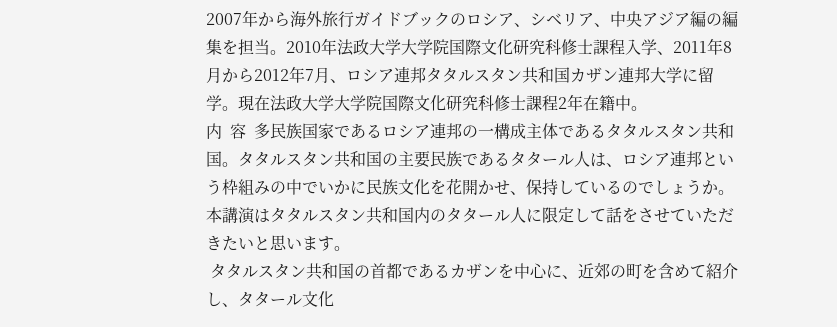2007年から海外旅行ガイドブックのロシア、シベリア、中央アジア編の編集を担当。2010年法政大学大学院国際文化研究科修士課程入学、2011年8月から2012年7月、ロシア連邦タタルスタン共和国カザン連邦大学に留学。現在法政大学大学院国際文化研究科修士課程2年在籍中。
内  容  多民族国家であるロシア連邦の一構成主体であるタタルスタン共和国。タタルスタン共和国の主要民族であるタタール人は、ロシア連邦という枠組みの中でいかに民族文化を花開かせ、保持しているのでしょうか。本講演はタタルスタン共和国内のタタール人に限定して話をさせていただきたいと思います。
 タタルスタン共和国の首都であるカザンを中心に、近郊の町を含めて紹介し、タタール文化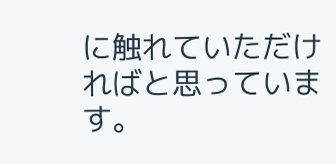に触れていただければと思っています。